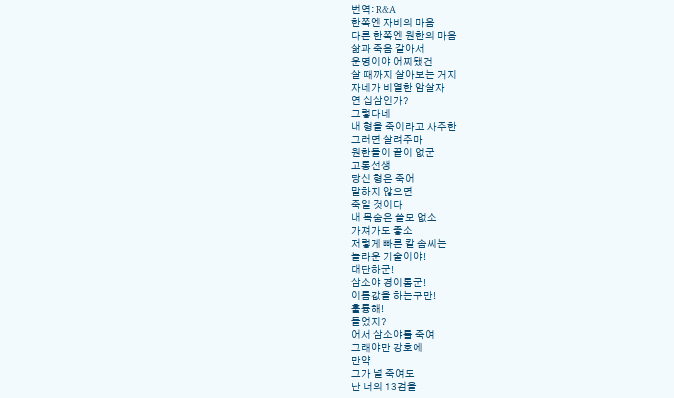번역: R&A
한쪽엔 자비의 마음
다른 한쪽엔 원한의 마음
삶과 죽음 같아서
운명이야 어찌됐건
살 때까지 살아보는 거지
자네가 비열한 암살자
연 십삼인가?
그렇다네
내 형을 죽이라고 사주한
그러면 살려주마
원한들이 끝이 없군
고통선생
당신 형은 죽어
말하지 않으면
죽일 것이다
내 목숨은 쓸모 없소
가져가도 좋소
저렇게 빠른 칼 솜씨는
놀라운 기술이야!
대단하군!
삼소야 경이롭군!
이름값을 하는구만!
훌륭해!
들었지?
어서 삼소야를 죽여
그래야만 강호에
만약
그가 널 죽여도
난 너의 13검을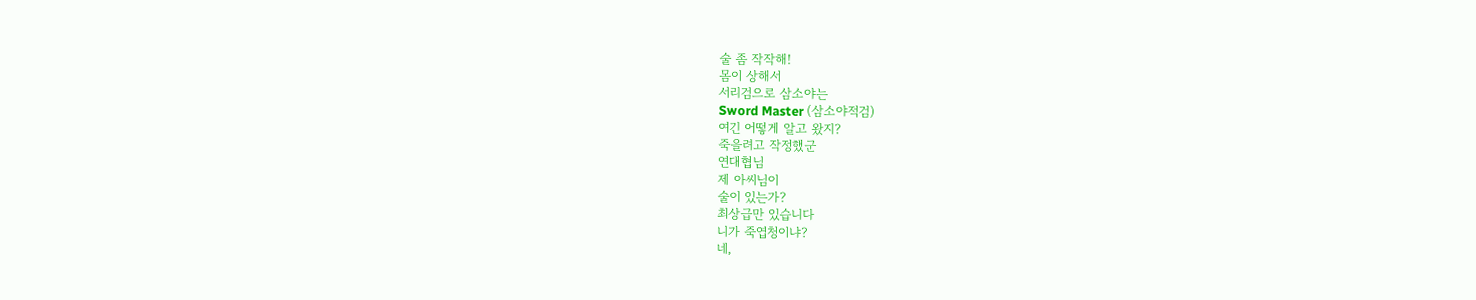술 좀 작작해!
몸이 상해서
서리검으로 삼소야는
Sword Master (삼소야적검)
여긴 어떻게 알고 왔지?
죽을려고 작정했군
연대협님
제 아씨님이
술이 있는가?
최상급만 있습니다
니가 죽엽청이냐?
네,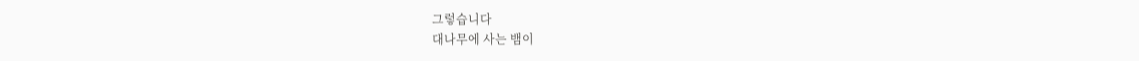그렇습니다
대나무에 사는 뱀이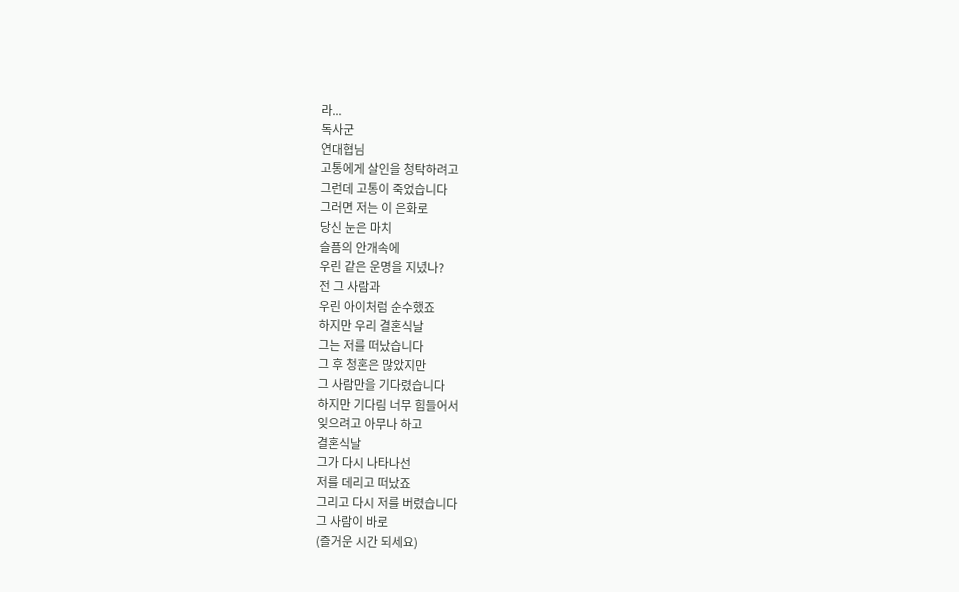라...
독사군
연대협님
고통에게 살인을 청탁하려고
그런데 고통이 죽었습니다
그러면 저는 이 은화로
당신 눈은 마치
슬픔의 안개속에
우린 같은 운명을 지녔나?
전 그 사람과
우린 아이처럼 순수했죠
하지만 우리 결혼식날
그는 저를 떠났습니다
그 후 청혼은 많았지만
그 사람만을 기다렸습니다
하지만 기다림 너무 힘들어서
잊으려고 아무나 하고
결혼식날
그가 다시 나타나선
저를 데리고 떠났죠
그리고 다시 저를 버렸습니다
그 사람이 바로
(즐거운 시간 되세요)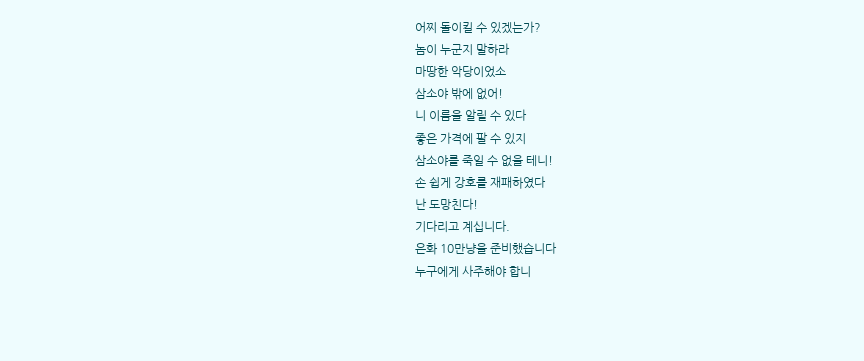어찌 돌이킬 수 있겠는가?
놈이 누군지 말하라
마땅한 악당이었소
삼소야 밖에 없어!
니 이름을 알릴 수 있다
좋은 가격에 팔 수 있지
삼소야를 죽일 수 없을 테니!
손 쉽게 강호를 재패하였다
난 도망친다!
기다리고 계십니다.
은화 10만냥을 준비했습니다
누구에게 사주해야 합니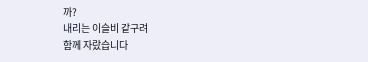까?
내리는 이슬비 같구려
함께 자랐습니다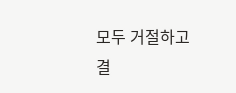모두 거절하고
결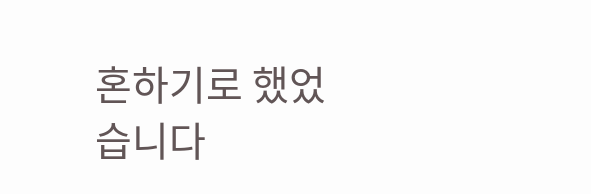혼하기로 했었습니다